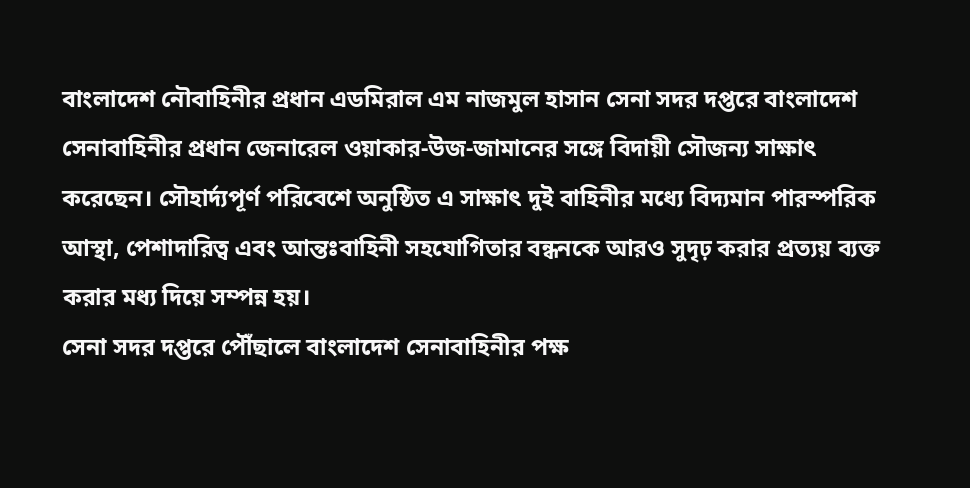বাংলাদেশ নৌবাহিনীর প্রধান এডমিরাল এম নাজমুল হাসান সেনা সদর দপ্তরে বাংলাদেশ সেনাবাহিনীর প্রধান জেনারেল ওয়াকার-উজ-জামানের সঙ্গে বিদায়ী সৌজন্য সাক্ষাৎ করেছেন। সৌহার্দ্যপূর্ণ পরিবেশে অনুষ্ঠিত এ সাক্ষাৎ দুই বাহিনীর মধ্যে বিদ্যমান পারস্পরিক আস্থা, পেশাদারিত্ব এবং আন্তঃবাহিনী সহযোগিতার বন্ধনকে আরও সুদৃঢ় করার প্রত্যয় ব্যক্ত করার মধ্য দিয়ে সম্পন্ন হয়।
সেনা সদর দপ্তরে পৌঁছালে বাংলাদেশ সেনাবাহিনীর পক্ষ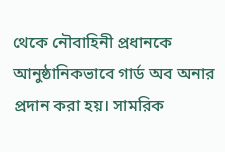থেকে নৌবাহিনী প্রধানকে আনুষ্ঠানিকভাবে গার্ড অব অনার প্রদান করা হয়। সামরিক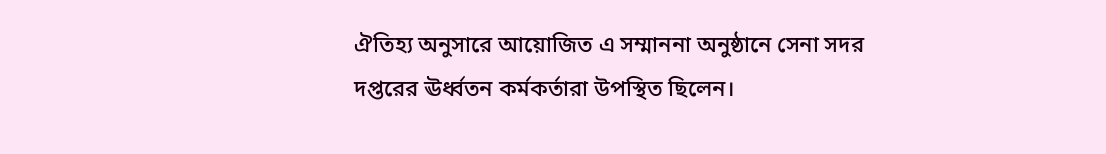ঐতিহ্য অনুসারে আয়োজিত এ সম্মাননা অনুষ্ঠানে সেনা সদর দপ্তরের ঊর্ধ্বতন কর্মকর্তারা উপস্থিত ছিলেন।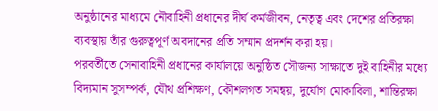অনুষ্ঠানের মাধ্যমে নৌবাহিনী প্রধানের দীর্ঘ কর্মজীবন, নেতৃত্ব এবং দেশের প্রতিরক্ষা ব্যবস্থায় তাঁর গুরুত্বপূর্ণ অবদানের প্রতি সম্মান প্রদর্শন করা হয়।
পরবর্তীতে সেনাবাহিনী প্রধানের কার্যালয়ে অনুষ্ঠিত সৌজন্য সাক্ষাতে দুই বাহিনীর মধ্যে বিদ্যমান সুসম্পর্ক, যৌথ প্রশিক্ষণ, কৌশলগত সমন্বয়, দুর্যোগ মোকাবিলা, শান্তিরক্ষা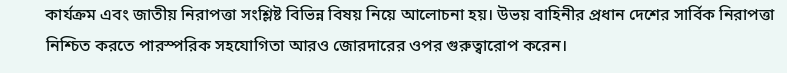কার্যক্রম এবং জাতীয় নিরাপত্তা সংশ্লিষ্ট বিভিন্ন বিষয় নিয়ে আলোচনা হয়। উভয় বাহিনীর প্রধান দেশের সার্বিক নিরাপত্তা নিশ্চিত করতে পারস্পরিক সহযোগিতা আরও জোরদারের ওপর গুরুত্বারোপ করেন।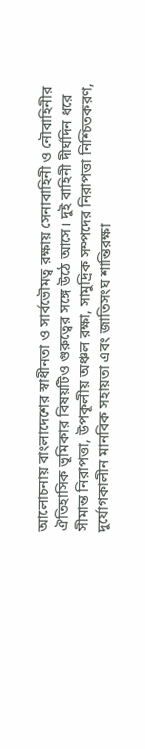আলোচনায় বাংলাদেশের স্বাধীনতা ও সার্বভৌমত্ব রক্ষায় সেনাবাহিনী ও নৌবাহিনীর ঐতিহাসিক ভূমিকার বিষয়টিও গুরুত্বের সঙ্গে উঠে আসে। দুই বাহিনী দীর্ঘদিন ধরে সীমান্ত নিরাপত্তা, উপকূলীয় অঞ্চল রক্ষা, সামুদ্রিক সম্পদের নিরাপত্তা নিশ্চিতকরণ, দুর্যোগকালীন মানবিক সহায়তা এবং জাতিসংঘ শান্তিরক্ষা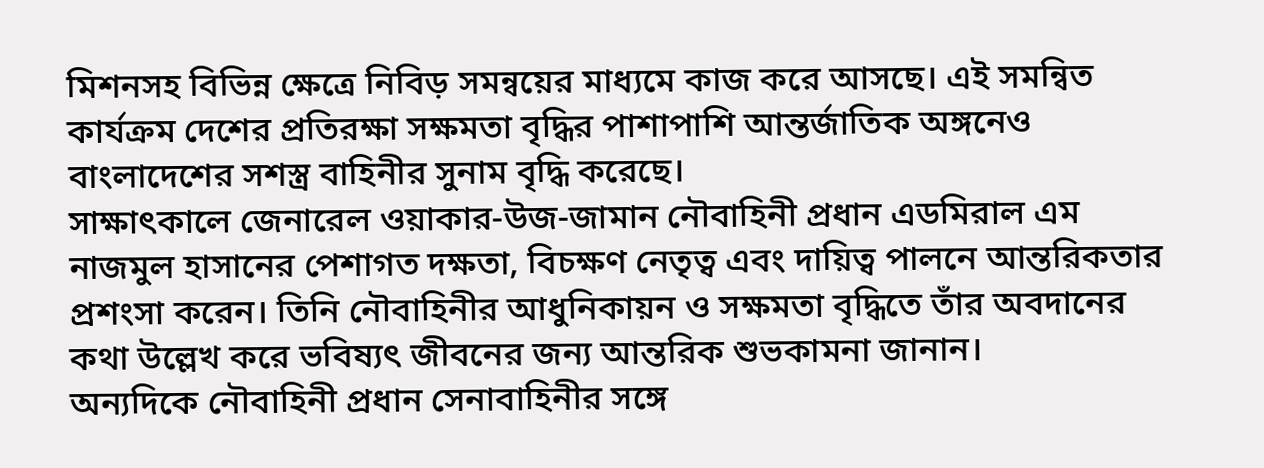মিশনসহ বিভিন্ন ক্ষেত্রে নিবিড় সমন্বয়ের মাধ্যমে কাজ করে আসছে। এই সমন্বিত কার্যক্রম দেশের প্রতিরক্ষা সক্ষমতা বৃদ্ধির পাশাপাশি আন্তর্জাতিক অঙ্গনেও বাংলাদেশের সশস্ত্র বাহিনীর সুনাম বৃদ্ধি করেছে।
সাক্ষাৎকালে জেনারেল ওয়াকার-উজ-জামান নৌবাহিনী প্রধান এডমিরাল এম নাজমুল হাসানের পেশাগত দক্ষতা, বিচক্ষণ নেতৃত্ব এবং দায়িত্ব পালনে আন্তরিকতার প্রশংসা করেন। তিনি নৌবাহিনীর আধুনিকায়ন ও সক্ষমতা বৃদ্ধিতে তাঁর অবদানের কথা উল্লেখ করে ভবিষ্যৎ জীবনের জন্য আন্তরিক শুভকামনা জানান।
অন্যদিকে নৌবাহিনী প্রধান সেনাবাহিনীর সঙ্গে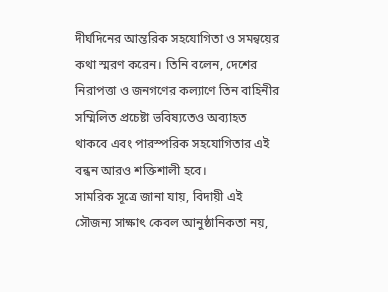দীর্ঘদিনের আন্তরিক সহযোগিতা ও সমন্বয়ের কথা স্মরণ করেন। তিনি বলেন, দেশের নিরাপত্তা ও জনগণের কল্যাণে তিন বাহিনীর সম্মিলিত প্রচেষ্টা ভবিষ্যতেও অব্যাহত থাকবে এবং পারস্পরিক সহযোগিতার এই বন্ধন আরও শক্তিশালী হবে।
সামরিক সূত্রে জানা যায়, বিদায়ী এই সৌজন্য সাক্ষাৎ কেবল আনুষ্ঠানিকতা নয়,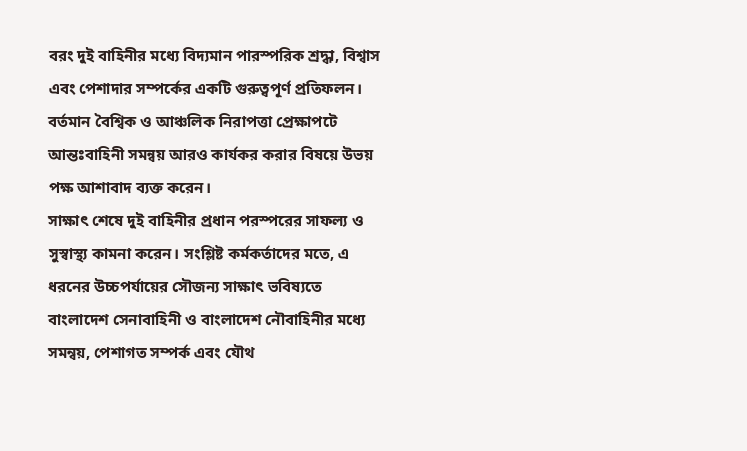বরং দুই বাহিনীর মধ্যে বিদ্যমান পারস্পরিক শ্রদ্ধা, বিশ্বাস এবং পেশাদার সম্পর্কের একটি গুরুত্বপূর্ণ প্রতিফলন। বর্তমান বৈশ্বিক ও আঞ্চলিক নিরাপত্তা প্রেক্ষাপটে আন্তঃবাহিনী সমন্বয় আরও কার্যকর করার বিষয়ে উভয় পক্ষ আশাবাদ ব্যক্ত করেন।
সাক্ষাৎ শেষে দুই বাহিনীর প্রধান পরস্পরের সাফল্য ও সুস্বাস্থ্য কামনা করেন। সংশ্লিষ্ট কর্মকর্তাদের মতে, এ ধরনের উচ্চপর্যায়ের সৌজন্য সাক্ষাৎ ভবিষ্যতে বাংলাদেশ সেনাবাহিনী ও বাংলাদেশ নৌবাহিনীর মধ্যে সমন্বয়, পেশাগত সম্পর্ক এবং যৌথ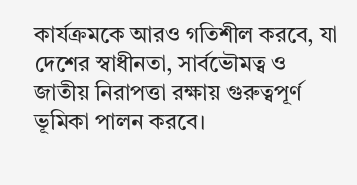কার্যক্রমকে আরও গতিশীল করবে, যা দেশের স্বাধীনতা, সার্বভৌমত্ব ও জাতীয় নিরাপত্তা রক্ষায় গুরুত্বপূর্ণ ভূমিকা পালন করবে।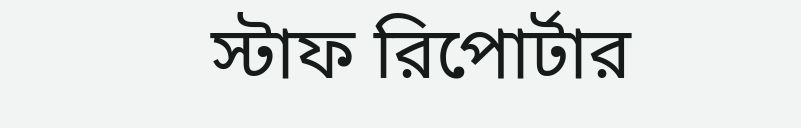স্টাফ রিপোর্টার